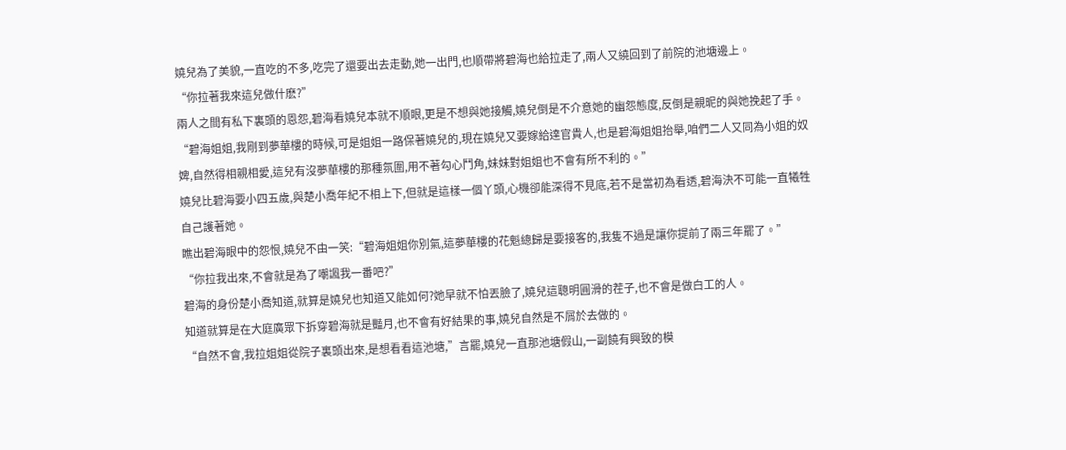嬈兒為了美貌,一直吃的不多,吃完了還要出去走動,她一出門,也順帶將碧海也給拉走了,兩人又繞回到了前院的池塘邊上。
“你拉著我來這兒做什麽?”
兩人之間有私下裏頭的恩怨,碧海看嬈兒本就不順眼,更是不想與她接觸,嬈兒倒是不介意她的幽怨態度,反倒是親昵的與她挽起了手。
“碧海姐姐,我剛到夢華樓的時候,可是姐姐一路保著嬈兒的,現在嬈兒又要嫁給達官貴人,也是碧海姐姐抬舉,咱們二人又同為小姐的奴婢,自然得相親相愛,這兒有沒夢華樓的那種氛圍,用不著勾心鬥角,妹妹對姐姐也不會有所不利的。”
嬈兒比碧海要小四五歲,與楚小喬年紀不相上下,但就是這樣一個丫頭,心機卻能深得不見底,若不是當初為看透,碧海決不可能一直犧牲自己護著她。
瞧出碧海眼中的怨恨,嬈兒不由一笑:“碧海姐姐你別氣,這夢華樓的花魁總歸是要接客的,我隻不過是讓你提前了兩三年罷了。”
“你拉我出來,不會就是為了嘲諷我一番吧?”
碧海的身份楚小喬知道,就算是嬈兒也知道又能如何?她早就不怕丟臉了,嬈兒這聰明圓滑的茬子,也不會是做白工的人。
知道就算是在大庭廣眾下拆穿碧海就是豔月,也不會有好結果的事,嬈兒自然是不屑於去做的。
“自然不會,我拉姐姐從院子裏頭出來,是想看看這池塘,”言罷,嬈兒一直那池塘假山,一副饒有興致的模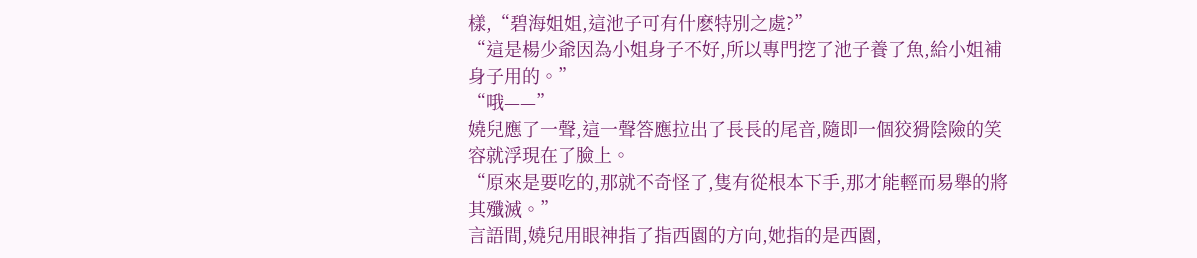樣,“碧海姐姐,這池子可有什麽特別之處?”
“這是楊少爺因為小姐身子不好,所以專門挖了池子養了魚,給小姐補身子用的。”
“哦——”
嬈兒應了一聲,這一聲答應拉出了長長的尾音,隨即一個狡猾陰險的笑容就浮現在了臉上。
“原來是要吃的,那就不奇怪了,隻有從根本下手,那才能輕而易舉的將其殲滅。”
言語間,嬈兒用眼神指了指西園的方向,她指的是西園,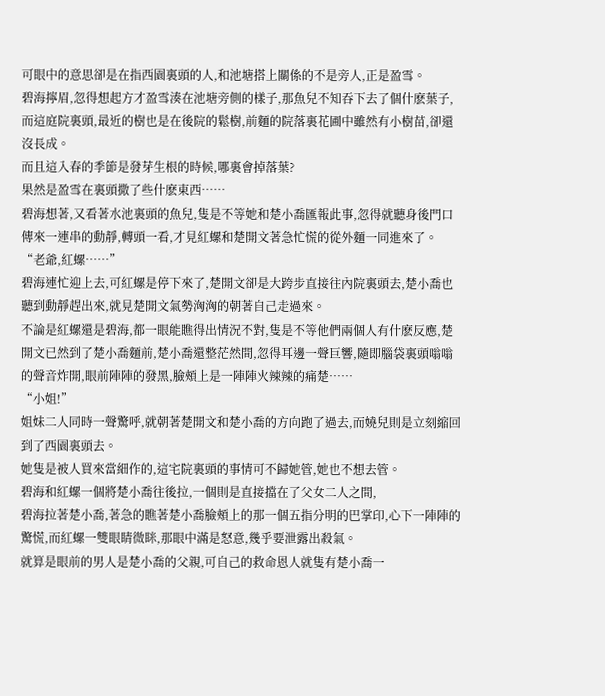可眼中的意思卻是在指西園裏頭的人,和池塘搭上關係的不是旁人,正是盈雪。
碧海擰眉,忽得想起方才盈雪湊在池塘旁側的樣子,那魚兒不知吞下去了個什麽葉子,而這庭院裏頭,最近的樹也是在後院的鬆樹,前麵的院落裏花圃中雖然有小樹苗,卻還沒長成。
而且這入春的季節是發芽生根的時候,哪裏會掉落葉?
果然是盈雪在裏頭撒了些什麽東西……
碧海想著,又看著水池裏頭的魚兒,隻是不等她和楚小喬匯報此事,忽得就聽身後門口傳來一連串的動靜,轉頭一看,才見紅螺和楚開文著急忙慌的從外麵一同進來了。
“老爺,紅螺……”
碧海連忙迎上去,可紅螺是停下來了,楚開文卻是大跨步直接往內院裏頭去,楚小喬也聽到動靜趕出來,就見楚開文氣勢洶洶的朝著自己走過來。
不論是紅螺還是碧海,都一眼能瞧得出情況不對,隻是不等他們兩個人有什麽反應,楚開文已然到了楚小喬麵前,楚小喬還整茫然間,忽得耳邊一聲巨響,隨即腦袋裏頭嗡嗡的聲音炸開,眼前陣陣的發黑,臉頰上是一陣陣火辣辣的痛楚……
“小姐!”
姐妹二人同時一聲驚呼,就朝著楚開文和楚小喬的方向跑了過去,而嬈兒則是立刻縮回到了西園裏頭去。
她隻是被人買來當細作的,這宅院裏頭的事情可不歸她管,她也不想去管。
碧海和紅螺一個將楚小喬往後拉,一個則是直接擋在了父女二人之間,
碧海拉著楚小喬,著急的瞧著楚小喬臉頰上的那一個五指分明的巴掌印,心下一陣陣的驚慌,而紅螺一雙眼睛微眯,那眼中滿是怒意,幾乎要泄露出殺氣。
就算是眼前的男人是楚小喬的父親,可自己的救命恩人就隻有楚小喬一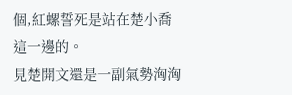個,紅螺誓死是站在楚小喬這一邊的。
見楚開文還是一副氣勢洶洶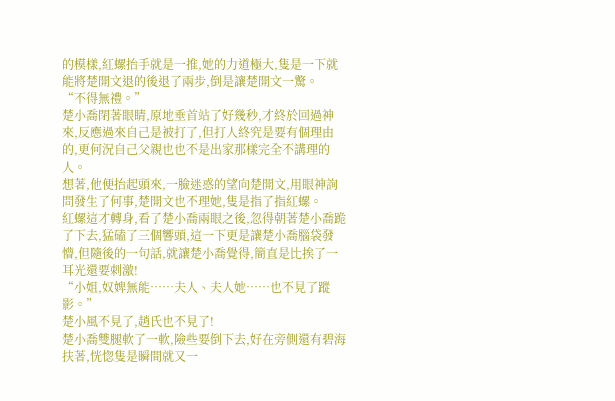的模樣,紅螺抬手就是一推,她的力道極大,隻是一下就能將楚開文退的後退了兩步,倒是讓楚開文一驚。
“不得無禮。”
楚小喬閉著眼睛,原地垂首站了好幾秒,才終於回過神來,反應過來自己是被打了,但打人終究是要有個理由的,更何況自己父親也也不是出家那樣完全不講理的人。
想著,他便抬起頭來,一臉迷惑的望向楚開文,用眼神詢問發生了何事,楚開文也不理她,隻是指了指紅螺。
紅螺這才轉身,看了楚小喬兩眼之後,忽得朝著楚小喬跪了下去,猛磕了三個響頭,這一下更是讓楚小喬腦袋發懵,但隨後的一句話,就讓楚小喬覺得,簡直是比挨了一耳光還要刺激!
“小姐,奴婢無能……夫人、夫人她……也不見了蹤影。”
楚小風不見了,趙氏也不見了!
楚小喬雙腿軟了一軟,險些要倒下去,好在旁側還有碧海扶著,恍惚隻是瞬間就又一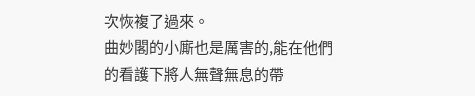次恢複了過來。
曲妙閣的小廝也是厲害的,能在他們的看護下將人無聲無息的帶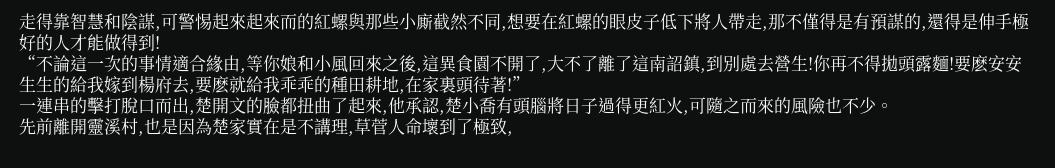走得靠智慧和陰謀,可警惕起來起來而的紅螺與那些小廝截然不同,想要在紅螺的眼皮子低下將人帶走,那不僅得是有預謀的,還得是伸手極好的人才能做得到!
“不論這一次的事情適合緣由,等你娘和小風回來之後,這異食園不開了,大不了離了這南詔鎮,到別處去營生!你再不得拋頭露麵!要麽安安生生的給我嫁到楊府去,要麽就給我乖乖的種田耕地,在家裏頭待著!”
一連串的擊打脫口而出,楚開文的臉都扭曲了起來,他承認,楚小喬有頭腦將日子過得更紅火,可隨之而來的風險也不少。
先前離開靈溪村,也是因為楚家實在是不講理,草菅人命壞到了極致,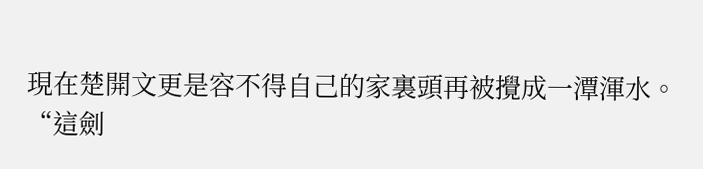現在楚開文更是容不得自己的家裏頭再被攪成一潭渾水。
“這劍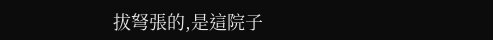拔弩張的,是這院子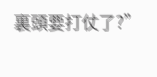裏頭要打仗了?”